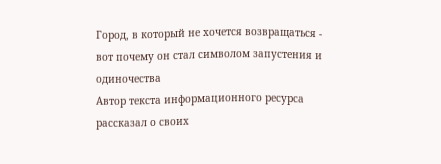Город, в который не хочется возвращаться - вот почему он стал символом запустения и одиночества
Автор текста информационного ресурса рассказал о своих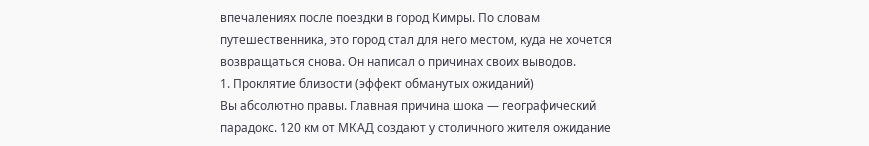впечалениях после поездки в город Кимры. По словам путешественника, это город стал для него местом, куда не хочется возвращаться снова. Он написал о причинах своих выводов.
1. Проклятие близости (эффект обманутых ожиданий)
Вы абсолютно правы. Главная причина шока — географический парадокс. 120 км от МКАД создают у столичного жителя ожидание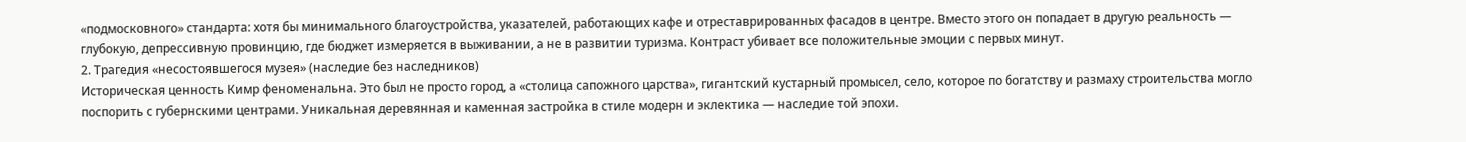«подмосковного» стандарта: хотя бы минимального благоустройства, указателей, работающих кафе и отреставрированных фасадов в центре. Вместо этого он попадает в другую реальность — глубокую, депрессивную провинцию, где бюджет измеряется в выживании, а не в развитии туризма. Контраст убивает все положительные эмоции с первых минут.
2. Трагедия «несостоявшегося музея» (наследие без наследников)
Историческая ценность Кимр феноменальна. Это был не просто город, а «столица сапожного царства», гигантский кустарный промысел, село, которое по богатству и размаху строительства могло поспорить с губернскими центрами. Уникальная деревянная и каменная застройка в стиле модерн и эклектика — наследие той эпохи.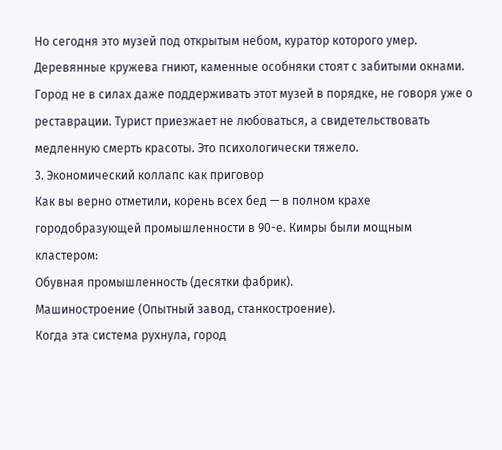Но сегодня это музей под открытым небом, куратор которого умер. Деревянные кружева гниют, каменные особняки стоят с забитыми окнами. Город не в силах даже поддерживать этот музей в порядке, не говоря уже о реставрации. Турист приезжает не любоваться, а свидетельствовать медленную смерть красоты. Это психологически тяжело.
3. Экономический коллапс как приговор
Как вы верно отметили, корень всех бед — в полном крахе городобразующей промышленности в 90-е. Кимры были мощным кластером:
Обувная промышленность (десятки фабрик).
Машиностроение (Опытный завод, станкостроение).
Когда эта система рухнула, город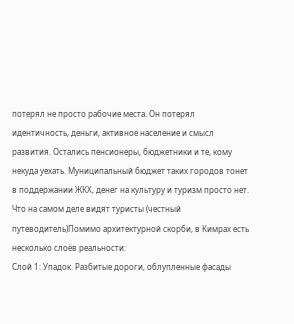потерял не просто рабочие места. Он потерял идентичность, деньги, активное население и смысл развития. Остались пенсионеры, бюджетники и те, кому некуда уехать. Муниципальный бюджет таких городов тонет в поддержании ЖКХ, денег на культуру и туризм просто нет.
Что на самом деле видят туристы (честный путеводитель)Помимо архитектурной скорби, в Кимрах есть несколько слоёв реальности:
Слой 1: Упадок. Разбитые дороги, облупленные фасады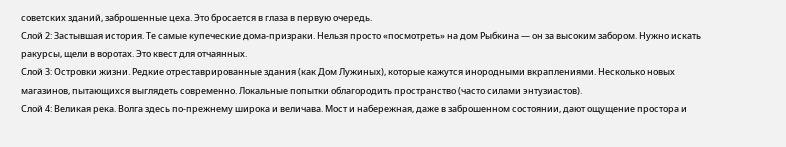советских зданий, заброшенные цеха. Это бросается в глаза в первую очередь.
Слой 2: Застывшая история. Те самые купеческие дома-призраки. Нельзя просто «посмотреть» на дом Рыбкина — он за высоким забором. Нужно искать ракурсы, щели в воротах. Это квест для отчаянных.
Слой 3: Островки жизни. Редкие отреставрированные здания (как Дом Лужиных), которые кажутся инородными вкраплениями. Несколько новых магазинов, пытающихся выглядеть современно. Локальные попытки облагородить пространство (часто силами энтузиастов).
Слой 4: Великая река. Волга здесь по-прежнему широка и величава. Мост и набережная, даже в заброшенном состоянии, дают ощущение простора и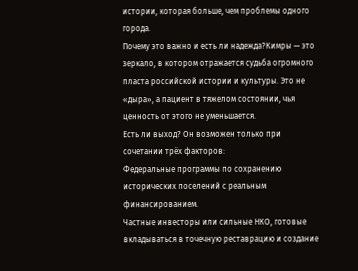истории, которая больше, чем проблемы одного города.
Почему это важно и есть ли надежда?Кимры — это зеркало, в котором отражается судьба огромного пласта российской истории и культуры. Это не «дыра», а пациент в тяжелом состоянии, чья ценность от этого не уменьшается.
Есть ли выход? Он возможен только при сочетании трёх факторов:
Федеральные программы по сохранению исторических поселений с реальным финансированием.
Частные инвесторы или сильные НКО, готовые вкладываться в точечную реставрацию и создание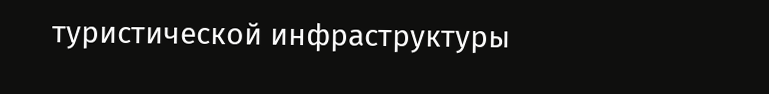туристической инфраструктуры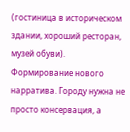(гостиница в историческом здании, хороший ресторан, музей обуви).
Формирование нового нарратива. Городу нужна не просто консервация, а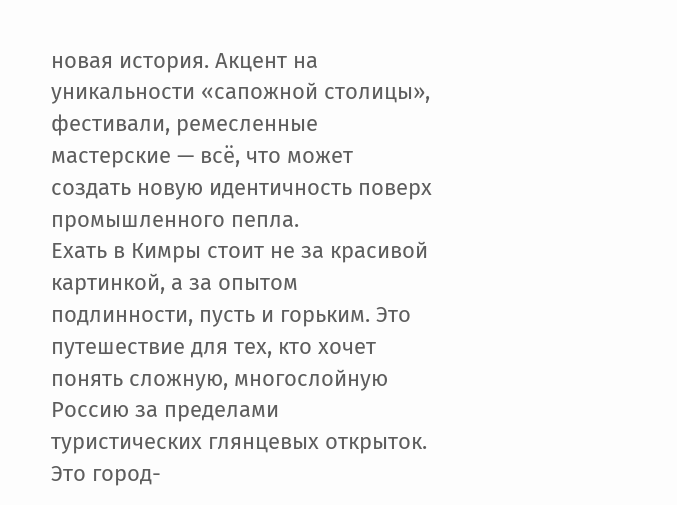новая история. Акцент на уникальности «сапожной столицы», фестивали, ремесленные мастерские — всё, что может создать новую идентичность поверх промышленного пепла.
Ехать в Кимры стоит не за красивой картинкой, а за опытом подлинности, пусть и горьким. Это путешествие для тех, кто хочет понять сложную, многослойную Россию за пределами туристических глянцевых открыток. Это город-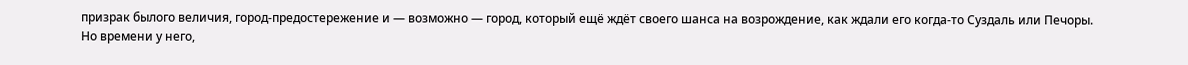призрак былого величия, город-предостережение и — возможно — город, который ещё ждёт своего шанса на возрождение, как ждали его когда-то Суздаль или Печоры. Но времени у него,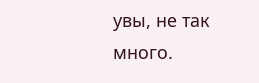увы, не так много.